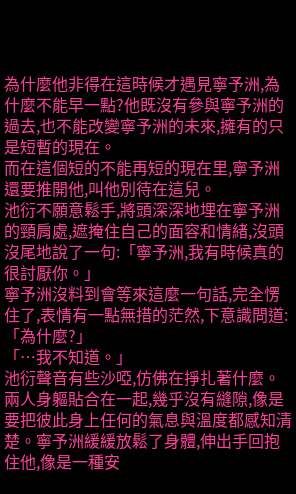為什麼他非得在這時候才遇見寧予洲,為什麼不能早一點?他既沒有參與寧予洲的過去,也不能改變寧予洲的未來,擁有的只是短暫的現在。
而在這個短的不能再短的現在里,寧予洲還要推開他,叫他別待在這兒。
池衍不願意鬆手,將頭深深地埋在寧予洲的頸肩處,遮掩住自己的面容和情緒,沒頭沒尾地說了一句:「寧予洲,我有時候真的很討厭你。」
寧予洲沒料到會等來這麼一句話,完全愣住了,表情有一點無措的茫然,下意識問道:「為什麼?」
「…我不知道。」
池衍聲音有些沙啞,仿佛在掙扎著什麼。
兩人身軀貼合在一起,幾乎沒有縫隙,像是要把彼此身上任何的氣息與溫度都感知清楚。寧予洲緩緩放鬆了身體,伸出手回抱住他,像是一種安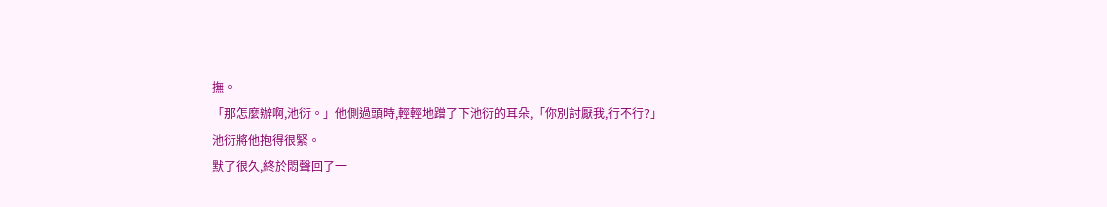撫。
「那怎麼辦啊,池衍。」他側過頭時,輕輕地蹭了下池衍的耳朵,「你別討厭我,行不行?」
池衍將他抱得很緊。
默了很久,終於悶聲回了一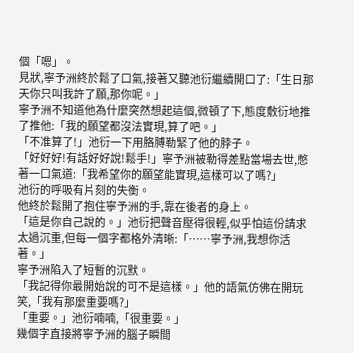個「嗯」。
見狀,寧予洲終於鬆了口氣,接著又聽池衍繼續開口了:「生日那天你只叫我許了願,那你呢。」
寧予洲不知道他為什麼突然想起這個,微頓了下,態度敷衍地推了推他:「我的願望都沒法實現,算了吧。」
「不准算了!」池衍一下用胳膊勒緊了他的脖子。
「好好好!有話好好說!鬆手!」寧予洲被勒得差點當場去世,憋著一口氣道:「我希望你的願望能實現,這樣可以了嗎?」
池衍的呼吸有片刻的失衡。
他終於鬆開了抱住寧予洲的手,靠在後者的身上。
「這是你自己說的。」池衍把聲音壓得很輕,似乎怕這份請求太過沉重,但每一個字都格外清晰:「……寧予洲,我想你活著。」
寧予洲陷入了短暫的沉默。
「我記得你最開始說的可不是這樣。」他的語氣仿佛在開玩笑,「我有那麼重要嗎?」
「重要。」池衍喃喃,「很重要。」
幾個字直接將寧予洲的腦子瞬間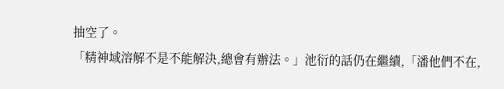抽空了。
「精神域溶解不是不能解決,總會有辦法。」池衍的話仍在繼續,「潘他們不在,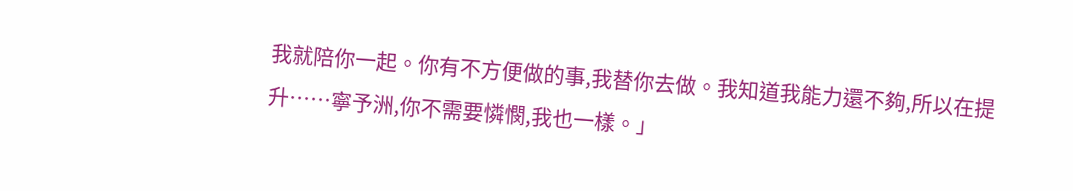我就陪你一起。你有不方便做的事,我替你去做。我知道我能力還不夠,所以在提升……寧予洲,你不需要憐憫,我也一樣。」